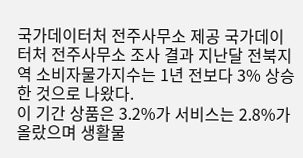국가데이터처 전주사무소 제공 국가데이터처 전주사무소 조사 결과 지난달 전북지역 소비자물가지수는 1년 전보다 3% 상승한 것으로 나왔다.
이 기간 상품은 3.2%가 서비스는 2.8%가 올랐으며 생활물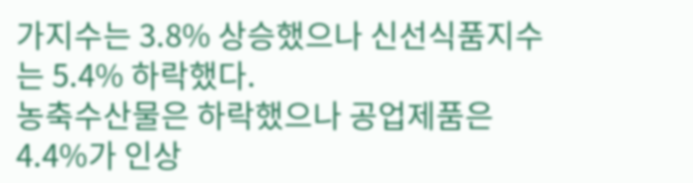가지수는 3.8% 상승했으나 신선식품지수는 5.4% 하락했다.
농축수산물은 하락했으나 공업제품은 4.4%가 인상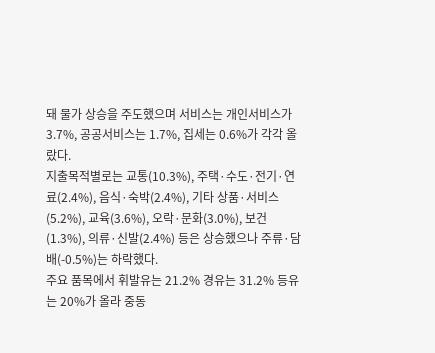돼 물가 상승을 주도했으며 서비스는 개인서비스가 3.7%, 공공서비스는 1.7%, 집세는 0.6%가 각각 올랐다.
지출목적별로는 교통(10.3%), 주택·수도·전기·연료(2.4%), 음식·숙박(2.4%), 기타 상품·서비스(5.2%), 교육(3.6%), 오락·문화(3.0%), 보건(1.3%), 의류·신발(2.4%) 등은 상승했으나 주류·담배(-0.5%)는 하락했다.
주요 품목에서 휘발유는 21.2% 경유는 31.2% 등유는 20%가 올라 중동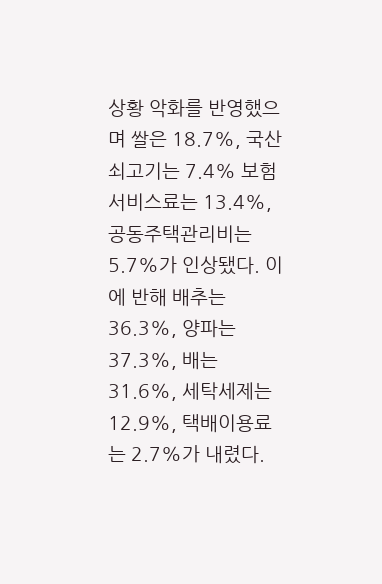상황 악화를 반영했으며 쌀은 18.7%, 국산쇠고기는 7.4% 보험서비스료는 13.4%, 공동주택관리비는 5.7%가 인상됐다. 이에 반해 배추는 36.3%, 양파는 37.3%, 배는 31.6%, 세탁세제는 12.9%, 택배이용료는 2.7%가 내렸다.